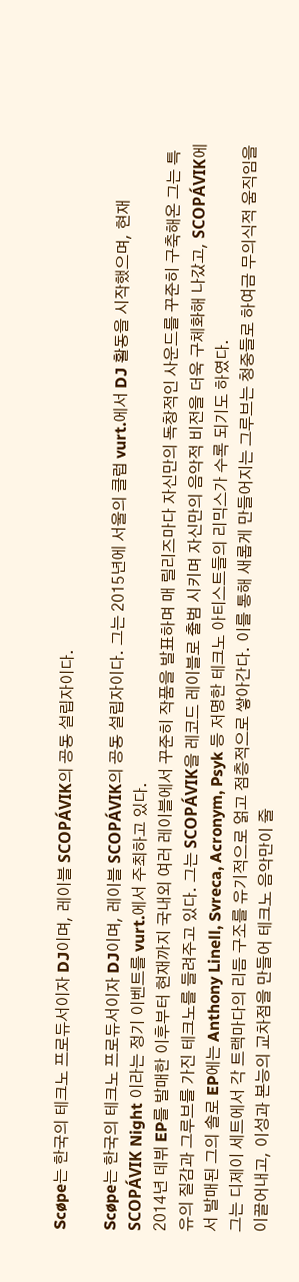Scøpe는 한국의 테크노 프로듀서이자 DJ이며, 레이블 SCOPÁVIK의 공동 설립자이다.

Scøpe는 한국의 테크노 프로듀서이자 DJ이며, 레이블 SCOPÁVIK의 공동 설립자이다. 그는 2015년에 서울의 클럽 vurt.에서 DJ 활동을 시작했으며, 현재 SCOPÁVIK Night 이라는 정기 이벤트를 vurt.에서 주최하고 있다.
2014년 데뷔 EP를 발매한 이후부터 현재까지 국내외 여러 레이블에서 꾸준히 작품을 발표하며 매 릴리즈마다 자신만의 독창적인 사운드를 꾸준히 구축해온 그는 특유의 질감과 그루브를 가진 테크노를 들려주고 있다. 그는 SCOPÁVIK을 레코드 레이블로 출범 시키며 자신만의 음악적 비전을 더욱 구체화해 나갔고, SCOPÁVIK에서 발매된 그의 솔로 EP에는 Anthony Linell, Svreca, Acronym, Psyk 등 저명한 테크노 아티스트들의 리믹스가 수록 되기도 하였다.
그는 디제이 세트에서 각 트랙마다의 리듬 구조를 유기적으로 얽고 점층적으로 쌓아간다. 이를 통해 새롭게 만들어지는 그루브는 청중들로 하여금 무의식적 움직임을 이끌어내고, 이성과 본능의 교차점을 만들어 테크노 음악만이 줄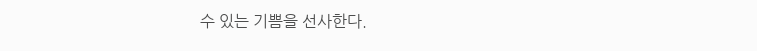수 있는 기쁨을 선사한다.